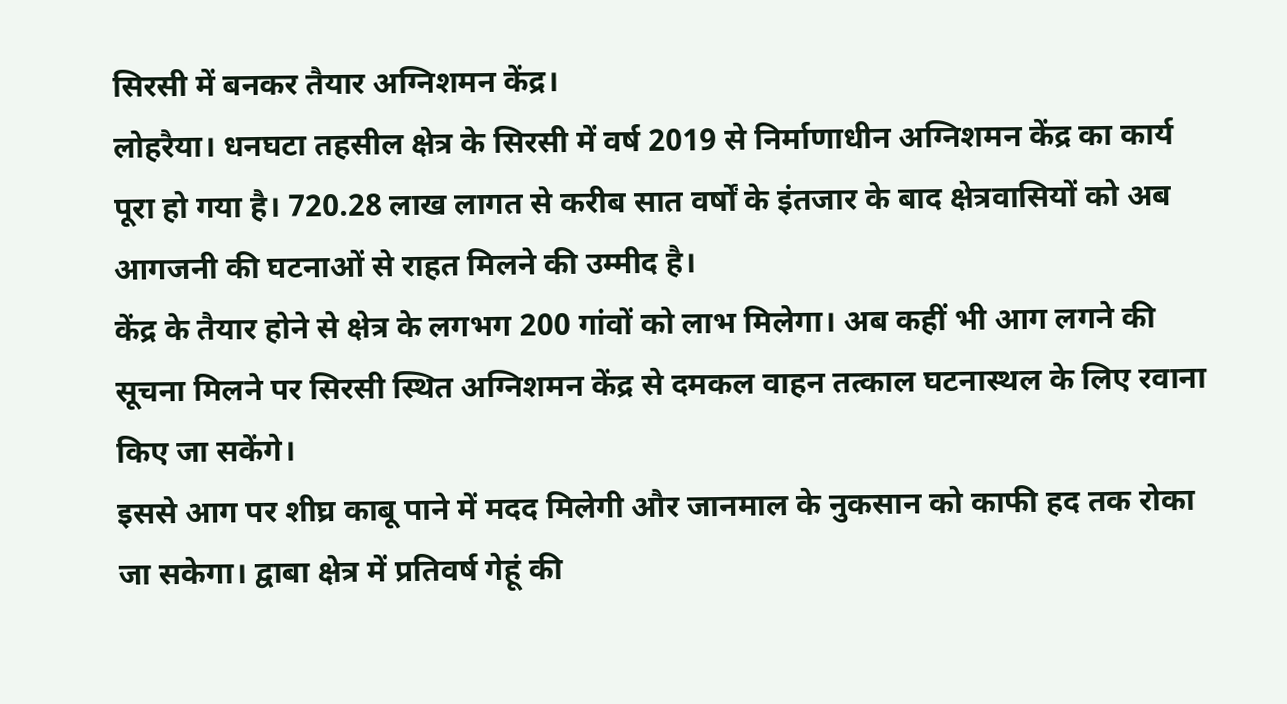सिरसी में बनकर तैयार अग्निशमन केंद्र।
लोहरैया। धनघटा तहसील क्षेत्र के सिरसी में वर्ष 2019 से निर्माणाधीन अग्निशमन केंद्र का कार्य पूरा हो गया है। 720.28 लाख लागत से करीब सात वर्षों के इंतजार के बाद क्षेत्रवासियों को अब आगजनी की घटनाओं से राहत मिलने की उम्मीद है।
केंद्र के तैयार होने से क्षेत्र के लगभग 200 गांवों को लाभ मिलेगा। अब कहीं भी आग लगने की सूचना मिलने पर सिरसी स्थित अग्निशमन केंद्र से दमकल वाहन तत्काल घटनास्थल के लिए रवाना किए जा सकेंगे।
इससे आग पर शीघ्र काबू पाने में मदद मिलेगी और जानमाल के नुकसान को काफी हद तक रोका जा सकेगा। द्वाबा क्षेत्र में प्रतिवर्ष गेहूं की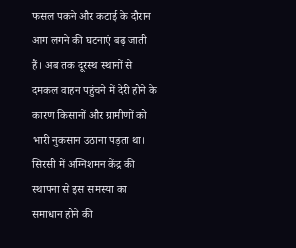फसल पकने और कटाई के दौरान आग लगने की घटनाएं बढ़ जाती हैं। अब तक दूरस्थ स्थानों से दमकल वाहन पहुंचने में देरी होने के कारण किसानों और ग्रामीणों को भारी नुकसान उठाना पड़ता था। सिरसी में अग्निशमन केंद्र की स्थापना से इस समस्या का समाधान होने की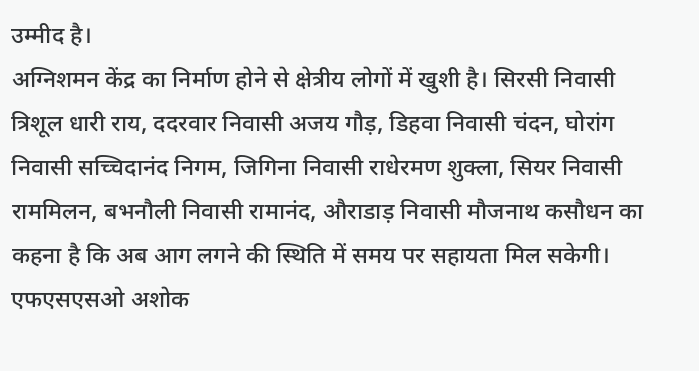उम्मीद है।
अग्निशमन केंद्र का निर्माण होने से क्षेत्रीय लोगों में खुशी है। सिरसी निवासी त्रिशूल धारी राय, ददरवार निवासी अजय गौड़, डिहवा निवासी चंदन, घोरांग निवासी सच्चिदानंद निगम, जिगिना निवासी राधेरमण शुक्ला, सियर निवासी राममिलन, बभनौली निवासी रामानंद, औराडाड़ निवासी मौजनाथ कसौधन का कहना है कि अब आग लगने की स्थिति में समय पर सहायता मिल सकेगी। एफएसएसओ अशोक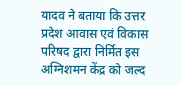यादव ने बताया कि उत्तर प्रदेश आवास एवं विकास परिषद द्वारा निर्मित इस अग्निशमन केंद्र को जल्द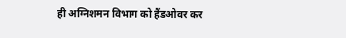ही अग्निशमन विभाग को हैंडओवर कर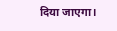दिया जाएगा।